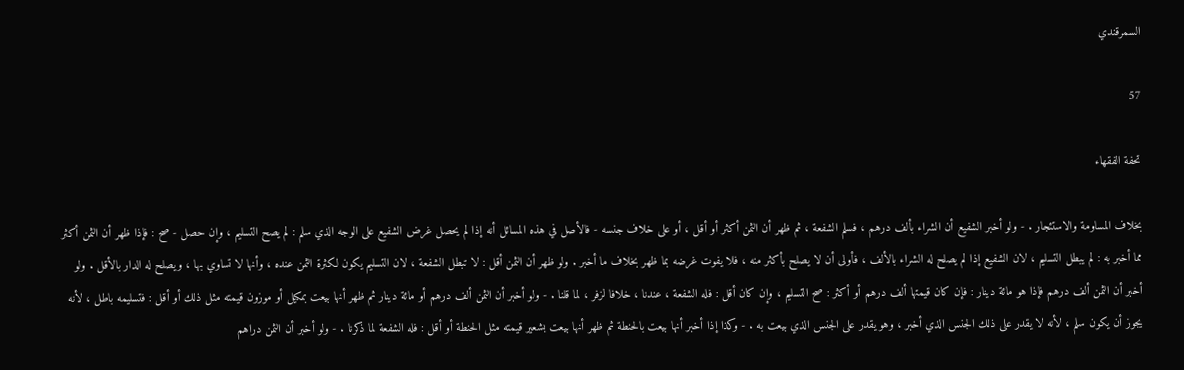السمرقندي

57

تحفة الفقهاء

بخلاف المساومة والاستئجار . - ولو أخبر الشفيع أن الشراء بألف درهم ، فسلم الشفعة ، ثم ظهر أن الثمن أكثر أو أقل ، أو على خلاف جنسه - فالأصل في هذه المسائل أنه إذا لم يحصل غرض الشفيع على الوجه الذي سلم : لم يصح التسليم ، وإن حصل - صح : فإذا ظهر أن الثمن أكثر مما أخبر به : لم يبطل التسليم ، لان الشفيع إذا لم يصلح له الشراء بالألف ، فأولى أن لا يصلح بأكثر منه ، فلا يفوت غرضه بما ظهر بخلاف ما أخبر . ولو ظهر أن الثمن أقل : لا تبطل الشفعة ، لان التسليم يكون لكثرة الثمن عنده ، وأنها لا تساوي بها ، ويصلح له الدار بالأقل . ولو أخبر أن الثمن ألف درهم فإذا هو مائة دينار : فإن كان قيمتها ألف درهم أو أكثر : صح التسليم ، وإن كان أقل : فله الشفعة ، عندنا ، خلافا لزفر ، لما قلنا . - ولو أخبر أن الثمن ألف درهم أو مائة دينار ثم ظهر أنها بيعت بمكيل أو موزون قيمته مثل ذلك أو أقل : فتسليمه باطل ، لأنه يجوز أن يكون سلم ، لأنه لا يقدر على ذلك الجنس الذي أخبر ، وهو يقدر على الجنس الذي بيعت به . - وكذا إذا أخبر أنها بيعت بالحنطة ثم ظهر أنها بيعت بشعير قيمته مثل الحنطة أو أقل : فله الشفعة لما ذكرنا . - ولو أخبر أن الثمن دراهم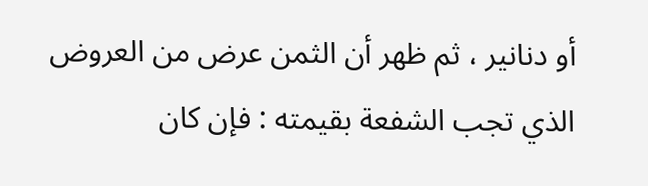أو دنانير ، ثم ظهر أن الثمن عرض من العروض الذي تجب الشفعة بقيمته : فإن كان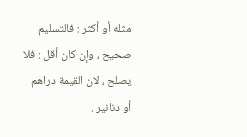مثله أو أكثر : فالتسليم صحيح ، وإن كان أقل : فلا يصلح ، لان القيمة دراهم أو دنانير .